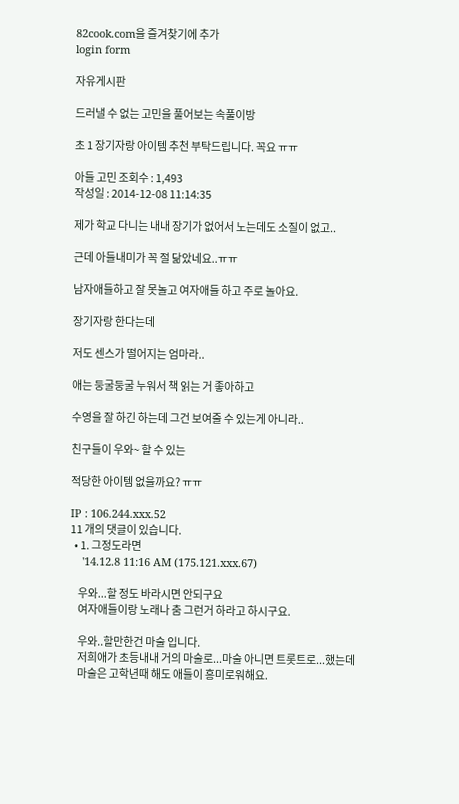82cook.com을 즐겨찾기에 추가
login form

자유게시판

드러낼 수 없는 고민을 풀어보는 속풀이방

초 1 장기자랑 아이템 추천 부탁드립니다. 꼭요 ㅠㅠ

아들 고민 조회수 : 1,493
작성일 : 2014-12-08 11:14:35

제가 학교 다니는 내내 장기가 없어서 노는데도 소질이 없고..

근데 아들내미가 꼭 절 닮았네요..ㅠㅠ

남자애들하고 잘 못놀고 여자애들 하고 주로 놀아요.

장기자랑 한다는데

저도 센스가 떨어지는 엄마라..

애는 둥굴둥굴 누워서 책 읽는 거 좋아하고

수영을 잘 하긴 하는데 그건 보여줄 수 있는게 아니라..

친구들이 우와~ 할 수 있는

적당한 아이템 없을까요? ㅠㅠ

IP : 106.244.xxx.52
11 개의 댓글이 있습니다.
  • 1. 그정도라면
    '14.12.8 11:16 AM (175.121.xxx.67)

    우와...할 정도 바라시면 안되구요
    여자애들이랑 노래나 춤 그런거 하라고 하시구요.

    우와..할만한건 마술 입니다.
    저희애가 초등내내 거의 마술로...마술 아니면 트롯트로...했는데
    마술은 고학년때 해도 애들이 흥미로워해요.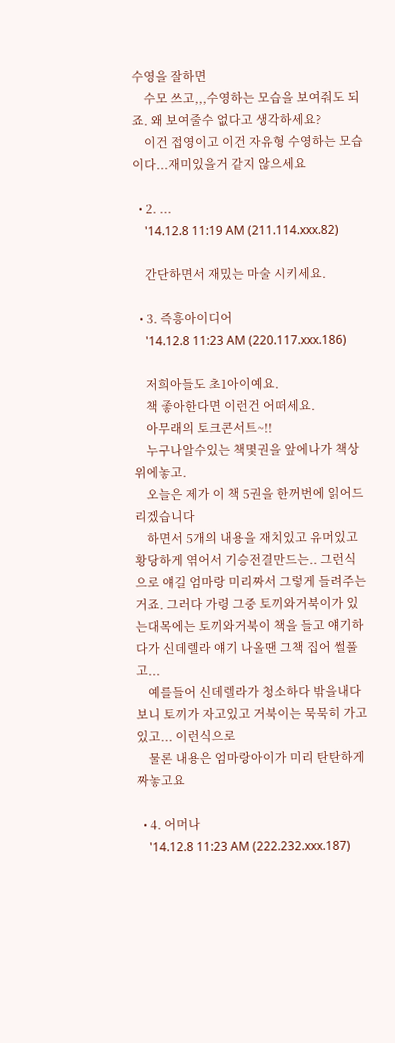수영을 잘하면
    수모 쓰고,,,수영하는 모습을 보여줘도 되죠. 왜 보여줄수 없다고 생각하세요?
    이건 접영이고 이건 자유형 수영하는 모습이다...재미있을거 같지 않으세요

  • 2. ...
    '14.12.8 11:19 AM (211.114.xxx.82)

    간단하면서 재밌는 마술 시키세요.

  • 3. 즉흥아이디어
    '14.12.8 11:23 AM (220.117.xxx.186)

    저희아들도 초1아이예요.
    책 좋아한다면 이런건 어떠세요.
    아무래의 토크콘서트~!!
    누구나알수있는 책몇권을 앞에나가 책상 위에놓고.
    오늘은 제가 이 책 5권을 한꺼번에 읽어드리겠습니다
    하면서 5개의 내용을 재치있고 유머있고 황당하게 엮어서 기승전결만드는.. 그런식으로 얘길 엄마랑 미리짜서 그렇게 들려주는거죠. 그러다 가령 그중 토끼와거북이가 있는대목에는 토끼와거북이 책을 들고 얘기하다가 신데렐라 얘기 나올땐 그책 집어 썰풀고...
    예를들어 신데렐라가 청소하다 밖을내다보니 토끼가 자고있고 거북이는 묵묵히 가고있고... 이런식으로
    물론 내용은 엄마랑아이가 미리 탄탄하게 짜놓고요

  • 4. 어머나
    '14.12.8 11:23 AM (222.232.xxx.187)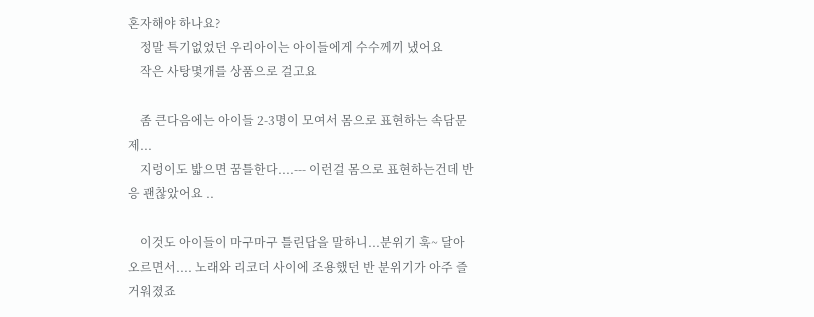혼자해야 하나요?
    정말 특기없었던 우리아이는 아이들에게 수수께끼 냈어요
    작은 사탕몇개를 상품으로 걸고요

    좀 큰다음에는 아이들 2-3명이 모여서 몸으로 표현하는 속담문제...
    지렁이도 밟으면 꿈틀한다....--- 이런걸 몸으로 표현하는건데 반응 괜찮았어요 ..

    이것도 아이들이 마구마구 틀린답을 말하니...분위기 훅~ 달아오르면서.... 노래와 리코더 사이에 조용했던 반 분위기가 아주 즐거워졌죠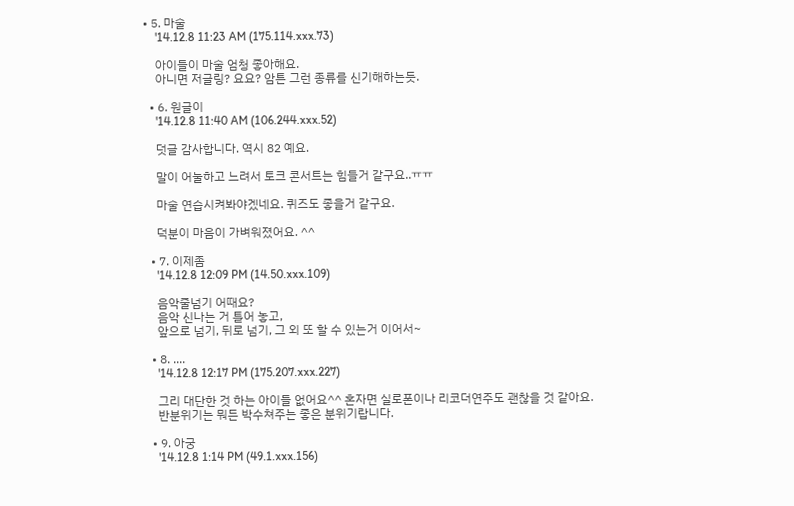• 5. 마술
    '14.12.8 11:23 AM (175.114.xxx.73)

    아이들이 마술 엄청 좋아해요.
    아니면 저글링? 요요? 암튼 그런 종류를 신기해하는듯.

  • 6. 원글이
    '14.12.8 11:40 AM (106.244.xxx.52)

    덧글 감사합니다. 역시 82 예요.

    말이 어눌하고 느려서 토크 콘서트는 힘들거 같구요..ㅠㅠ

    마술 연습시켜봐야겠네요. 퀴즈도 좋을거 같구요.

    덕분이 마음이 가벼워졌어요. ^^

  • 7. 이제좀
    '14.12.8 12:09 PM (14.50.xxx.109)

    음악줄넘기 어때요?
    음악 신나는 거 틀어 놓고,
    앞으로 넘기, 뒤로 넘기, 그 외 또 할 수 있는거 이어서~

  • 8. ....
    '14.12.8 12:17 PM (175.207.xxx.227)

    그리 대단한 것 하는 아이들 없어요^^ 혼자면 실로폰이나 리코더연주도 괜찮을 것 같아요.
    반분위기는 뭐든 박수쳐주는 좋은 분위기랍니다.

  • 9. 아궁
    '14.12.8 1:14 PM (49.1.xxx.156)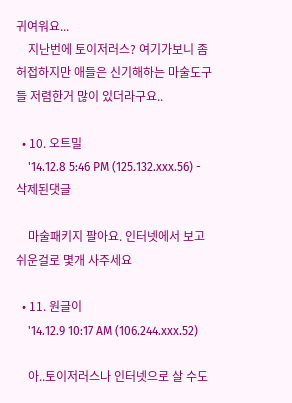귀여워요...
    지난번에 토이저러스? 여기가보니 좀 허접하지만 애들은 신기해하는 마술도구들 저렴한거 많이 있더라구요..

  • 10. 오트밀
    '14.12.8 5:46 PM (125.132.xxx.56) - 삭제된댓글

    마술패키지 팔아요. 인터넷에서 보고 쉬운걸로 몇개 사주세요

  • 11. 원글이
    '14.12.9 10:17 AM (106.244.xxx.52)

    아..토이저러스나 인터넷으로 살 수도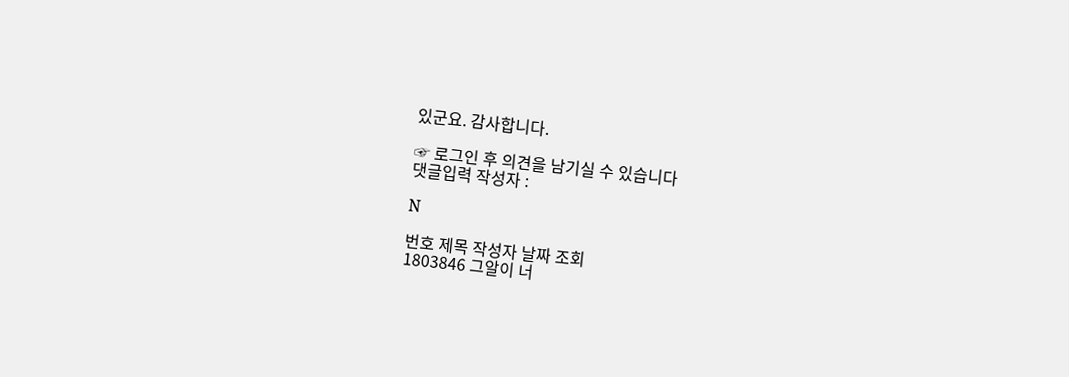있군요. 감사합니다.

☞ 로그인 후 의견을 남기실 수 있습니다
댓글입력 작성자 :

N

번호 제목 작성자 날짜 조회
1803846 그알이 너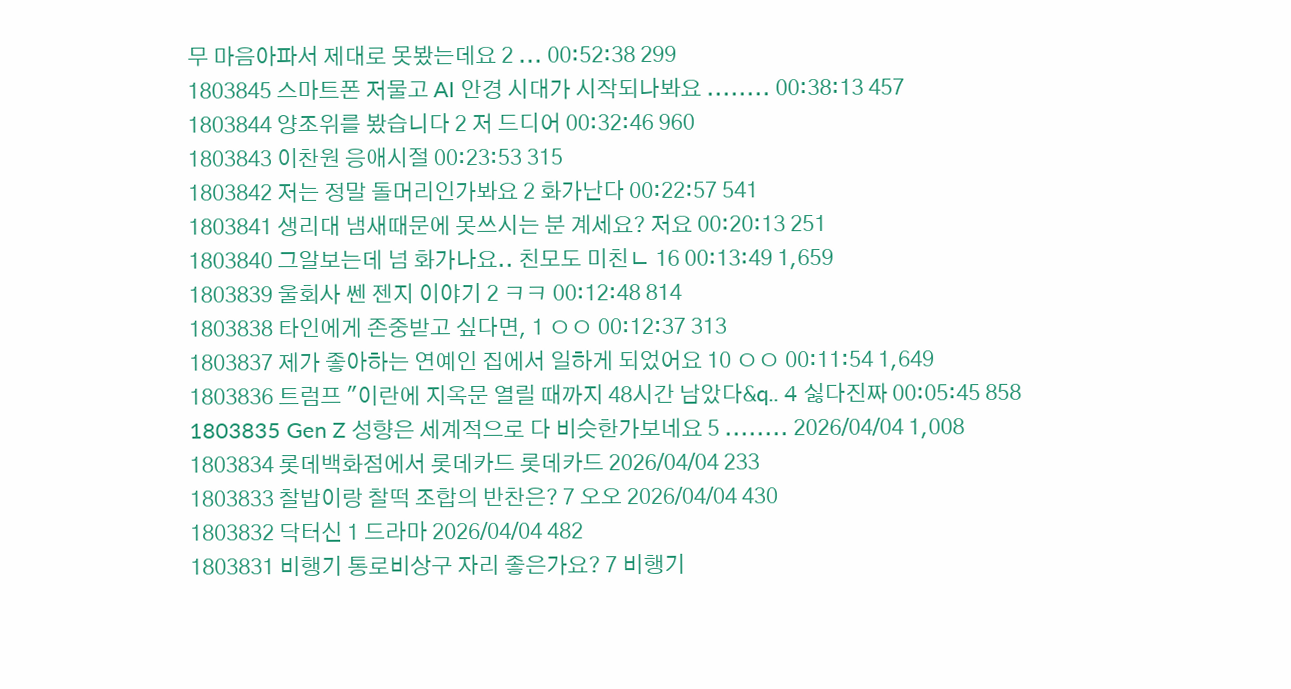무 마음아파서 제대로 못봤는데요 2 ... 00:52:38 299
1803845 스마트폰 저물고 AI 안경 시대가 시작되나봐요 ........ 00:38:13 457
1803844 양조위를 봤습니다 2 저 드디어 00:32:46 960
1803843 이찬원 응애시절 00:23:53 315
1803842 저는 정말 돌머리인가봐요 2 화가난다 00:22:57 541
1803841 생리대 냄새때문에 못쓰시는 분 계세요? 저요 00:20:13 251
1803840 그알보는데 넘 화가나요.. 친모도 미친ㄴ 16 00:13:49 1,659
1803839 울회사 쎈 젠지 이야기 2 ㅋㅋ 00:12:48 814
1803838 타인에게 존중받고 싶다면, 1 ㅇㅇ 00:12:37 313
1803837 제가 좋아하는 연예인 집에서 일하게 되었어요 10 ㅇㅇ 00:11:54 1,649
1803836 트럼프 "이란에 지옥문 열릴 때까지 48시간 남았다&q.. 4 싫다진짜 00:05:45 858
1803835 Gen Z 성향은 세계적으로 다 비슷한가보네요 5 ........ 2026/04/04 1,008
1803834 롯데백화점에서 롯데카드 롯데카드 2026/04/04 233
1803833 찰밥이랑 찰떡 조합의 반찬은? 7 오오 2026/04/04 430
1803832 닥터신 1 드라마 2026/04/04 482
1803831 비행기 통로비상구 자리 좋은가요? 7 비행기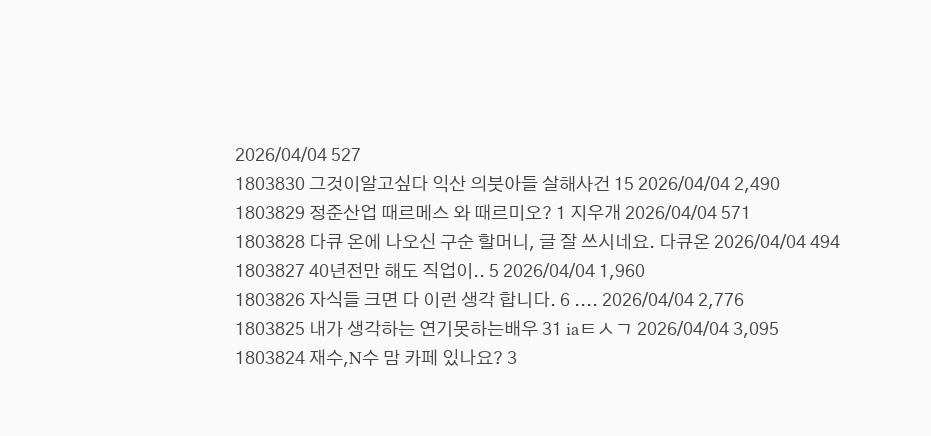2026/04/04 527
1803830 그것이알고싶다 익산 의붓아들 살해사건 15 2026/04/04 2,490
1803829 정준산업 때르메스 와 때르미오? 1 지우개 2026/04/04 571
1803828 다큐 온에 나오신 구순 할머니, 글 잘 쓰시네요. 다큐온 2026/04/04 494
1803827 40년전만 해도 직업이.. 5 2026/04/04 1,960
1803826 자식들 크면 다 이런 생각 합니다. 6 .... 2026/04/04 2,776
1803825 내가 생각하는 연기못하는배우 31 iaㅌㅅㄱ 2026/04/04 3,095
1803824 재수,N수 맘 카페 있나요? 3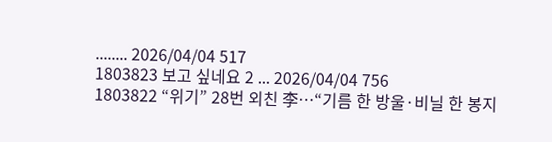........ 2026/04/04 517
1803823 보고 싶네요 2 ... 2026/04/04 756
1803822 “위기” 28번 외친 李…“기름 한 방울·비닐 한 봉지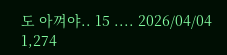도 아껴야.. 15 .... 2026/04/04 1,274